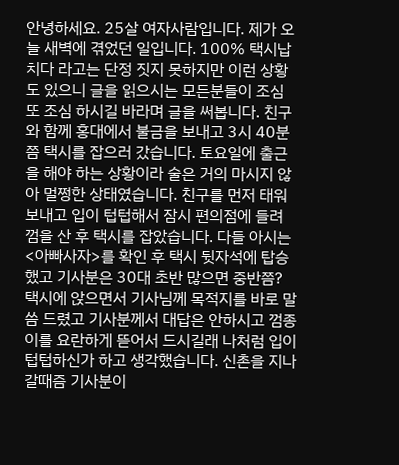안녕하세요. 25살 여자사람입니다. 제가 오늘 새벽에 겪었던 일입니다. 100% 택시납치다 라고는 단정 짓지 못하지만 이런 상황도 있으니 글을 읽으시는 모든분들이 조심 또 조심 하시길 바라며 글을 써봅니다. 친구와 함께 홍대에서 불금을 보내고 3시 40분쯤 택시를 잡으러 갔습니다. 토요일에 출근을 해야 하는 상황이라 술은 거의 마시지 않아 멀쩡한 상태였습니다. 친구를 먼저 태워 보내고 입이 텁텁해서 잠시 편의점에 들려 껌을 산 후 택시를 잡았습니다. 다들 아시는 <아빠사자>를 확인 후 택시 뒷자석에 탑승했고 기사분은 30대 초반 많으면 중반쯤? 택시에 앉으면서 기사님께 목적지를 바로 말씀 드렸고 기사분께서 대답은 안하시고 껌종이를 요란하게 뜯어서 드시길래 나처럼 입이 텁텁하신가 하고 생각했습니다. 신촌을 지나갈때즘 기사분이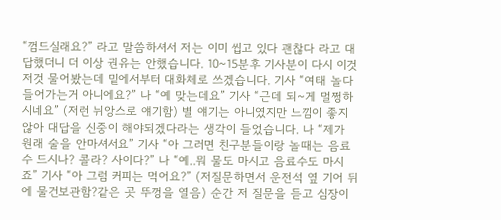“껌드실래요?” 라고 말씀하셔서 저는 이미 씹고 있다 괜찮다 라고 대답했더니 더 이상 권유는 안했습니다. 10~15분후 기사분이 다시 이것저것 물어봤는데 밑에서부터 대화체로 쓰겠습니다. 기사 “여태 놀다 들어가는거 아니에요?” 나 “예 맞는데요” 기사 “근데 되~게 멀쩡하시네요” (저런 뉘앙스로 얘기함) 별 얘기는 아니였지만 느낌이 좋지 않아 대답을 신중이 해야되겠다라는 생각이 들었습니다. 나 “제가 원래 술을 안마셔서요” 기사 “아 그러면 친구분들이랑 놀때는 음료수 드시나? 콜라? 사이다?” 나 “예..뭐 물도 마시고 음료수도 마시죠” 기사 “아 그럼 커피는 먹어요?” (저질문하면서 운전석 옆 기어 뒤에 물건보관함?같은 곳 뚜껑을 열음) 순간 저 질문을 듣고 심장이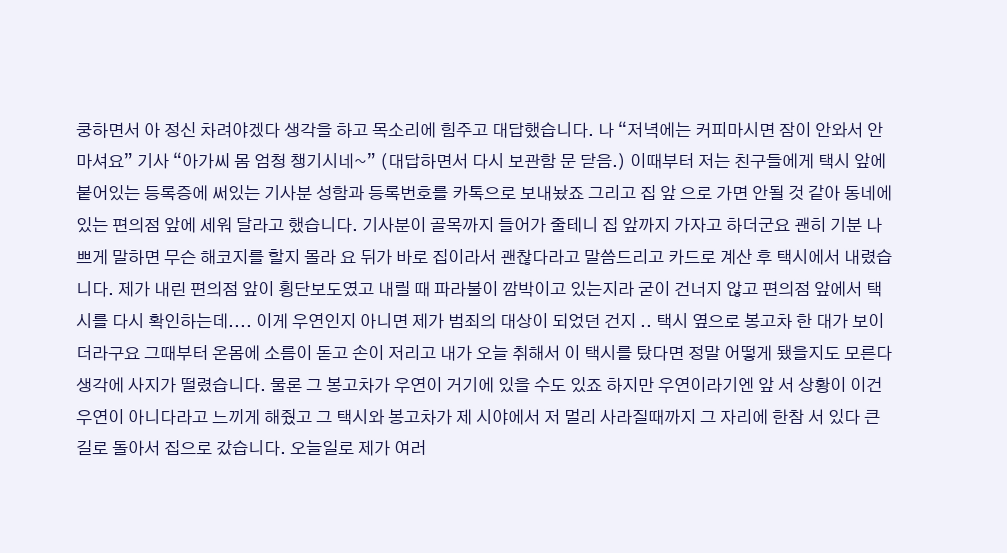쿵하면서 아 정신 차려야겠다 생각을 하고 목소리에 힘주고 대답했습니다. 나 “저녁에는 커피마시면 잠이 안와서 안 마셔요” 기사 “아가씨 몸 엄청 챙기시네~” (대답하면서 다시 보관함 문 닫음.) 이때부터 저는 친구들에게 택시 앞에 붙어있는 등록증에 써있는 기사분 성함과 등록번호를 카톡으로 보내놨죠 그리고 집 앞 으로 가면 안될 것 같아 동네에 있는 편의점 앞에 세워 달라고 했습니다. 기사분이 골목까지 들어가 줄테니 집 앞까지 가자고 하더군요 괜히 기분 나쁘게 말하면 무슨 해코지를 할지 몰라 요 뒤가 바로 집이라서 괜찮다라고 말씀드리고 카드로 계산 후 택시에서 내렸습니다. 제가 내린 편의점 앞이 횡단보도였고 내릴 때 파라불이 깜박이고 있는지라 굳이 건너지 않고 편의점 앞에서 택시를 다시 확인하는데.... 이게 우연인지 아니면 제가 범죄의 대상이 되었던 건지 .. 택시 옆으로 봉고차 한 대가 보이더라구요 그때부터 온몸에 소름이 돋고 손이 저리고 내가 오늘 취해서 이 택시를 탔다면 정말 어떻게 됐을지도 모른다 생각에 사지가 떨렸습니다. 물론 그 봉고차가 우연이 거기에 있을 수도 있죠 하지만 우연이라기엔 앞 서 상황이 이건 우연이 아니다라고 느끼게 해줬고 그 택시와 봉고차가 제 시야에서 저 멀리 사라질때까지 그 자리에 한참 서 있다 큰길로 돌아서 집으로 갔습니다. 오늘일로 제가 여러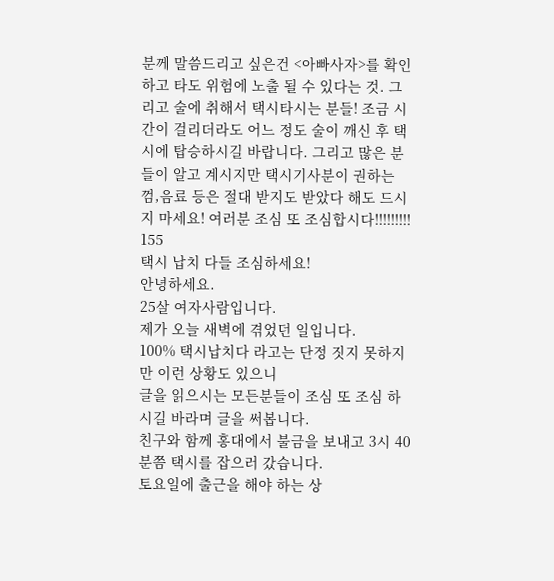분께 말씀드리고 싶은건 <아빠사자>를 확인하고 타도 위험에 노출 될 수 있다는 것. 그리고 술에 취해서 택시타시는 분들! 조금 시간이 걸리더라도 어느 정도 술이 깨신 후 택시에 탑승하시길 바랍니다. 그리고 많은 분들이 알고 계시지만 택시기사분이 권하는 껌,음료 등은 절대 받지도 받았다 해도 드시지 마세요! 여러분 조심 또 조심합시다!!!!!!!!! 155
택시 납치 다들 조심하세요!
안녕하세요.
25살 여자사람입니다.
제가 오늘 새벽에 겪었던 일입니다.
100% 택시납치다 라고는 단정 짓지 못하지만 이런 상황도 있으니
글을 읽으시는 모든분들이 조심 또 조심 하시길 바라며 글을 써봅니다.
친구와 함께 홍대에서 불금을 보내고 3시 40분쯤 택시를 잡으러 갔습니다.
토요일에 출근을 해야 하는 상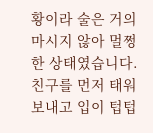황이라 술은 거의 마시지 않아 멀쩡한 상태였습니다.
친구를 먼저 태워 보내고 입이 텁텁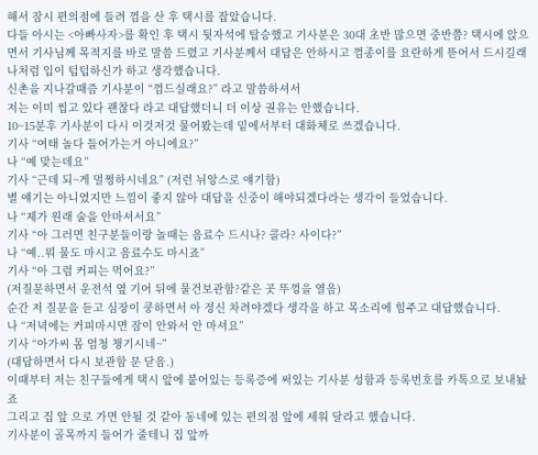해서 잠시 편의점에 들려 껌을 산 후 택시를 잡았습니다.
다들 아시는 <아빠사자>를 확인 후 택시 뒷자석에 탑승했고 기사분은 30대 초반 많으면 중반쯤? 택시에 앉으면서 기사님께 목적지를 바로 말씀 드렸고 기사분께서 대답은 안하시고 껌종이를 요란하게 뜯어서 드시길래 나처럼 입이 텁텁하신가 하고 생각했습니다.
신촌을 지나갈때즘 기사분이 “껌드실래요?” 라고 말씀하셔서
저는 이미 씹고 있다 괜찮다 라고 대답했더니 더 이상 권유는 안했습니다.
10~15분후 기사분이 다시 이것저것 물어봤는데 밑에서부터 대화체로 쓰겠습니다.
기사 “여태 놀다 들어가는거 아니에요?”
나 “예 맞는데요”
기사 “근데 되~게 멀쩡하시네요” (저런 뉘앙스로 얘기함)
별 얘기는 아니였지만 느낌이 좋지 않아 대답을 신중이 해야되겠다라는 생각이 들었습니다.
나 “제가 원래 술을 안마셔서요”
기사 “아 그러면 친구분들이랑 놀때는 음료수 드시나? 콜라? 사이다?”
나 “예..뭐 물도 마시고 음료수도 마시죠”
기사 “아 그럼 커피는 먹어요?”
(저질문하면서 운전석 옆 기어 뒤에 물건보관함?같은 곳 뚜껑을 열음)
순간 저 질문을 듣고 심장이 쿵하면서 아 정신 차려야겠다 생각을 하고 목소리에 힘주고 대답했습니다.
나 “저녁에는 커피마시면 잠이 안와서 안 마셔요”
기사 “아가씨 몸 엄청 챙기시네~”
(대답하면서 다시 보관함 문 닫음.)
이때부터 저는 친구들에게 택시 앞에 붙어있는 등록증에 써있는 기사분 성함과 등록번호를 카톡으로 보내놨죠
그리고 집 앞 으로 가면 안될 것 같아 동네에 있는 편의점 앞에 세워 달라고 했습니다.
기사분이 골목까지 들어가 줄테니 집 앞까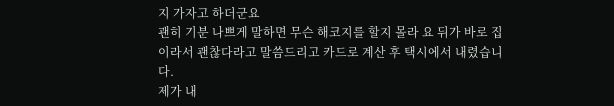지 가자고 하더군요
괜히 기분 나쁘게 말하면 무슨 해코지를 할지 몰라 요 뒤가 바로 집이라서 괜찮다라고 말씀드리고 카드로 계산 후 택시에서 내렸습니다.
제가 내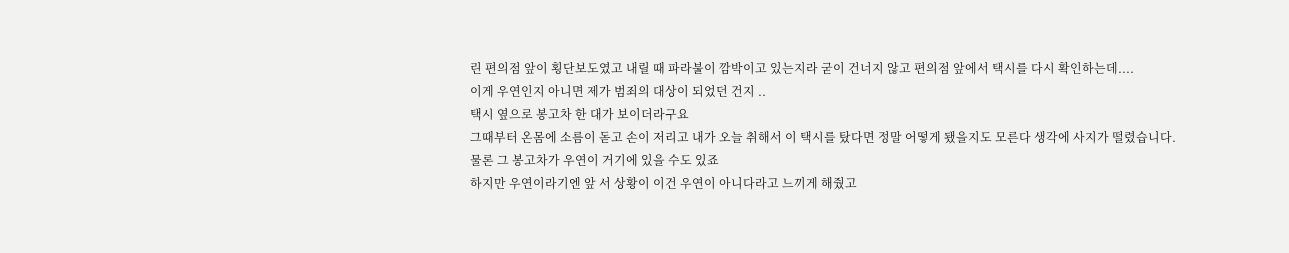린 편의점 앞이 횡단보도였고 내릴 때 파라불이 깜박이고 있는지라 굳이 건너지 않고 편의점 앞에서 택시를 다시 확인하는데....
이게 우연인지 아니면 제가 범죄의 대상이 되었던 건지 ..
택시 옆으로 봉고차 한 대가 보이더라구요
그때부터 온몸에 소름이 돋고 손이 저리고 내가 오늘 취해서 이 택시를 탔다면 정말 어떻게 됐을지도 모른다 생각에 사지가 떨렸습니다.
물론 그 봉고차가 우연이 거기에 있을 수도 있죠
하지만 우연이라기엔 앞 서 상황이 이건 우연이 아니다라고 느끼게 해줬고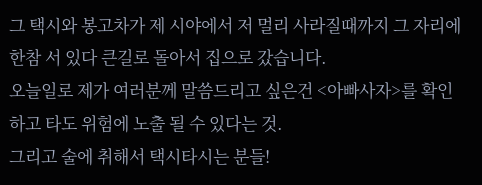그 택시와 봉고차가 제 시야에서 저 멀리 사라질때까지 그 자리에 한참 서 있다 큰길로 돌아서 집으로 갔습니다.
오늘일로 제가 여러분께 말씀드리고 싶은건 <아빠사자>를 확인하고 타도 위험에 노출 될 수 있다는 것.
그리고 술에 취해서 택시타시는 분들!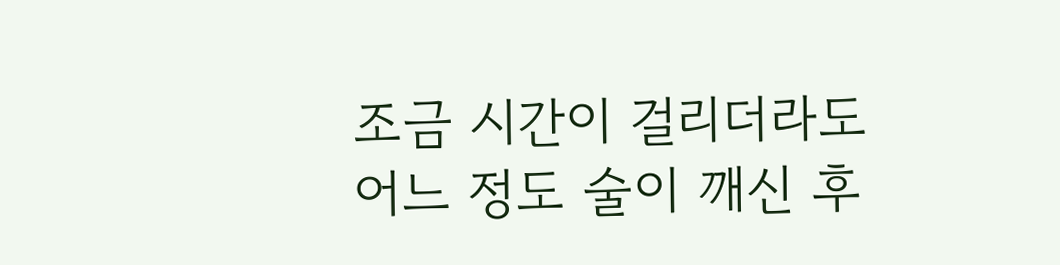조금 시간이 걸리더라도 어느 정도 술이 깨신 후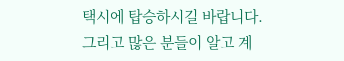택시에 탑승하시길 바랍니다.
그리고 많은 분들이 알고 계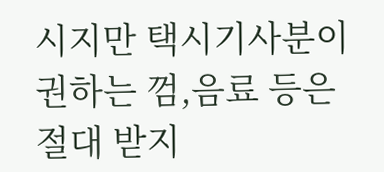시지만 택시기사분이 권하는 껌,음료 등은 절대 받지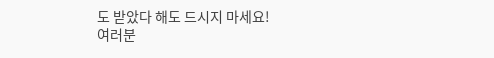도 받았다 해도 드시지 마세요!
여러분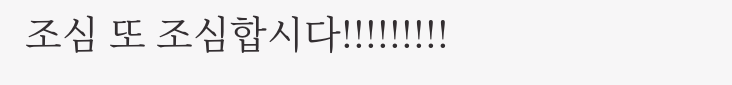조심 또 조심합시다!!!!!!!!!